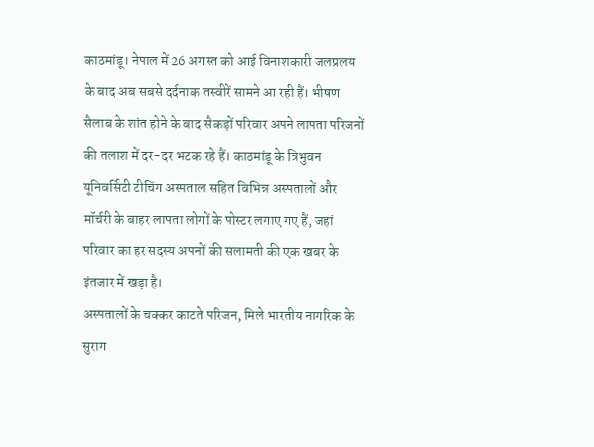काठमांडू। नेपाल में 26 अगस्त को आई विनाशकारी जलप्रलय के बाद अब सबसे दर्दनाक तस्वीरें सामने आ रही हैं। भीषण सैलाब के शांत होने के बाद सैकड़ों परिवार अपने लापता परिजनों की तलाश में दर-दर भटक रहे हैं। काठमांडू के त्रिभुवन यूनिवर्सिटी टीचिंग अस्पताल सहित विभिन्न अस्पतालों और मॉर्चरी के बाहर लापता लोगों के पोस्टर लगाए गए हैं, जहां परिवार का हर सदस्य अपनों की सलामती की एक खबर के इंतजार में खड़ा है।
अस्पतालों के चक्कर काटते परिजन, मिले भारतीय नागरिक के सुराग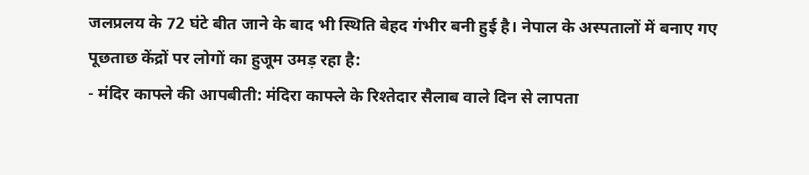जलप्रलय के 72 घंटे बीत जाने के बाद भी स्थिति बेहद गंभीर बनी हुई है। नेपाल के अस्पतालों में बनाए गए पूछताछ केंद्रों पर लोगों का हुजूम उमड़ रहा है:
- मंदिर काफ्ले की आपबीती: मंदिरा काफ्ले के रिश्तेदार सैलाब वाले दिन से लापता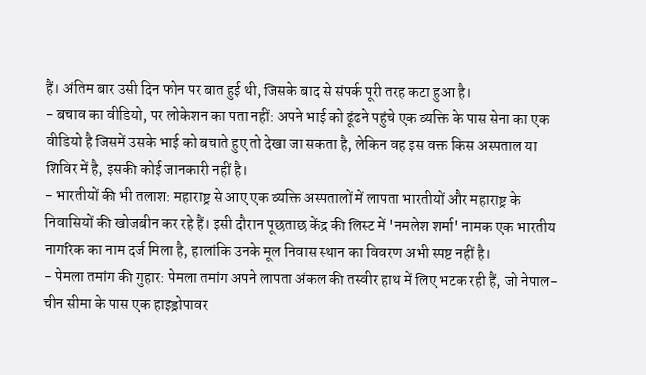हैं। अंतिम बार उसी दिन फोन पर बात हुई थी, जिसके बाद से संपर्क पूरी तरह कटा हुआ है।
- बचाव का वीडियो, पर लोकेशन का पता नहीं: अपने भाई को ढूंढने पहुंचे एक व्यक्ति के पास सेना का एक वीडियो है जिसमें उसके भाई को बचाते हुए तो देखा जा सकता है, लेकिन वह इस वक्त किस अस्पताल या शिविर में है, इसकी कोई जानकारी नहीं है।
- भारतीयों की भी तलाश: महाराष्ट्र से आए एक व्यक्ति अस्पतालों में लापता भारतीयों और महाराष्ट्र के निवासियों की खोजबीन कर रहे हैं। इसी दौरान पूछताछ केंद्र की लिस्ट में 'नमलेश शर्मा' नामक एक भारतीय नागरिक का नाम दर्ज मिला है, हालांकि उनके मूल निवास स्थान का विवरण अभी स्पष्ट नहीं है।
- पेमला तमांग की गुहार: पेमला तमांग अपने लापता अंकल की तस्वीर हाथ में लिए भटक रही हैं, जो नेपाल-चीन सीमा के पास एक हाइड्रोपावर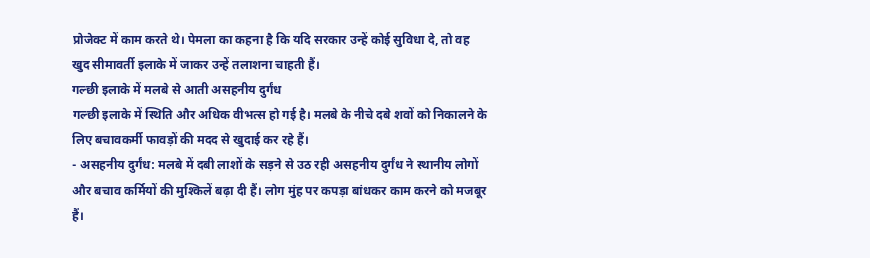प्रोजेक्ट में काम करते थे। पेमला का कहना है कि यदि सरकार उन्हें कोई सुविधा दे, तो वह खुद सीमावर्ती इलाके में जाकर उन्हें तलाशना चाहती हैं।
गल्छी इलाके में मलबे से आती असहनीय दुर्गंध
गल्छी इलाके में स्थिति और अधिक वीभत्स हो गई है। मलबे के नीचे दबे शवों को निकालने के लिए बचावकर्मी फावड़ों की मदद से खुदाई कर रहे हैं।
- असहनीय दुर्गंध: मलबे में दबी लाशों के सड़ने से उठ रही असहनीय दुर्गंध ने स्थानीय लोगों और बचाव कर्मियों की मुश्किलें बढ़ा दी हैं। लोग मुंह पर कपड़ा बांधकर काम करने को मजबूर हैं।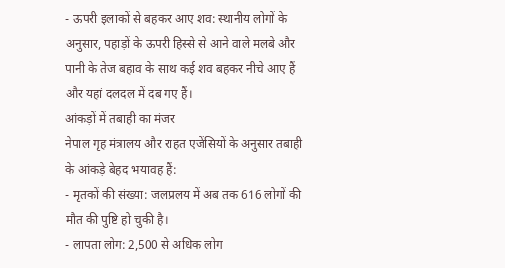- ऊपरी इलाकों से बहकर आए शव: स्थानीय लोगों के अनुसार, पहाड़ों के ऊपरी हिस्से से आने वाले मलबे और पानी के तेज बहाव के साथ कई शव बहकर नीचे आए हैं और यहां दलदल में दब गए हैं।
आंकड़ों में तबाही का मंजर
नेपाल गृह मंत्रालय और राहत एजेंसियों के अनुसार तबाही के आंकड़े बेहद भयावह हैं:
- मृतकों की संख्या: जलप्रलय में अब तक 616 लोगों की मौत की पुष्टि हो चुकी है।
- लापता लोग: 2,500 से अधिक लोग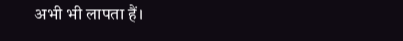अभी भी लापता हैं।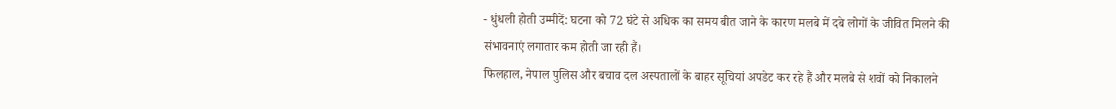- धुंधली होती उम्मीदें: घटना को 72 घंटे से अधिक का समय बीत जाने के कारण मलबे में दबे लोगों के जीवित मिलने की संभावनाएं लगातार कम होती जा रही हैं।
फिलहाल, नेपाल पुलिस और बचाव दल अस्पतालों के बाहर सूचियां अपडेट कर रहे हैं और मलबे से शवों को निकालने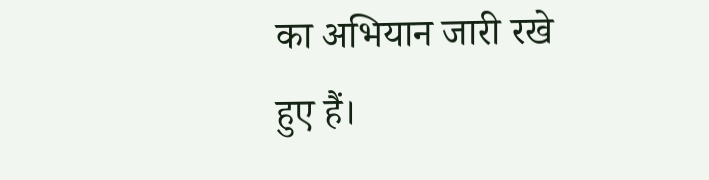का अभियान जारी रखे हुए हैं।